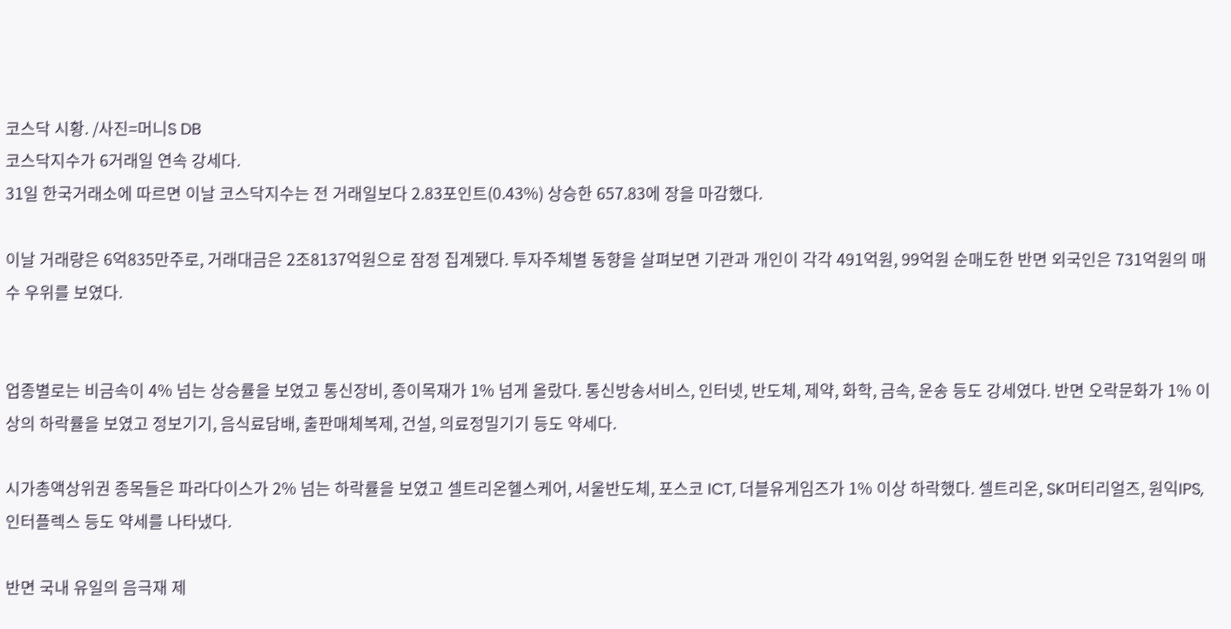코스닥 시황. /사진=머니S DB
코스닥지수가 6거래일 연속 강세다.
31일 한국거래소에 따르면 이날 코스닥지수는 전 거래일보다 2.83포인트(0.43%) 상승한 657.83에 장을 마감했다.

이날 거래량은 6억835만주로, 거래대금은 2조8137억원으로 잠정 집계됐다. 투자주체별 동향을 살펴보면 기관과 개인이 각각 491억원, 99억원 순매도한 반면 외국인은 731억원의 매수 우위를 보였다.


업종별로는 비금속이 4% 넘는 상승률을 보였고 통신장비, 종이목재가 1% 넘게 올랐다. 통신방송서비스, 인터넷, 반도체, 제약, 화학, 금속, 운송 등도 강세였다. 반면 오락문화가 1% 이상의 하락률을 보였고 정보기기, 음식료담배, 출판매체복제, 건설, 의료정밀기기 등도 약세다.

시가총액상위권 종목들은 파라다이스가 2% 넘는 하락률을 보였고 셀트리온헬스케어, 서울반도체, 포스코 ICT, 더블유게임즈가 1% 이상 하락했다. 셀트리온, SK머티리얼즈, 원익IPS, 인터플렉스 등도 약세를 나타냈다.

반면 국내 유일의 음극재 제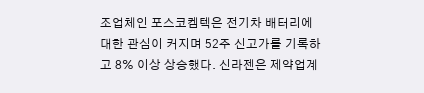조업체인 포스코켐텍은 전기차 배터리에 대한 관심이 커지며 52주 신고가를 기록하고 8% 이상 상승했다. 신라젠은 제약업계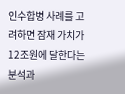인수합병 사례를 고려하면 잠재 가치가 12조원에 달한다는 분석과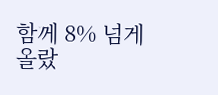함께 8% 넘게 올랐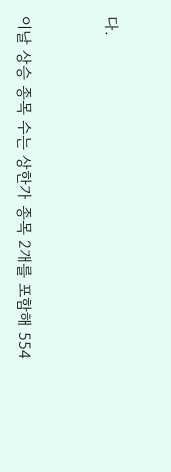다.


이날 상승 종목 수는 상한가 종목 2개를 포함해 554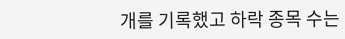개를 기록했고 하락 종목 수는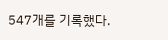547개를 기록했다.